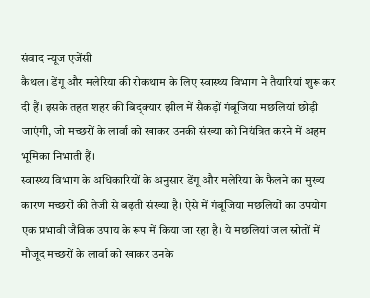संवाद न्यूज एजेंसी
कैथल। डेंगू और मलेरिया की रोकथाम के लिए स्वास्थ्य विभाग ने तैयारियां शुरू कर दी हैं। इसके तहत शहर की बिद्क्यार झील में सैकड़ों गंबूजिया मछलियां छोड़ी जाएंगी, जो मच्छरों के लार्वा को खाकर उनकी संख्या को नियंत्रित करने में अहम भूमिका निभाती हैं।
स्वास्थ्य विभाग के अधिकारियों के अनुसार डेंगू और मलेरिया के फैलने का मुख्य कारण मच्छरों की तेजी से बढ़ती संख्या है। ऐसे में गंबूजिया मछलियों का उपयोग एक प्रभावी जैविक उपाय के रूप में किया जा रहा है। ये मछलियां जल स्रोतों में मौजूद मच्छरों के लार्वा को खाकर उनके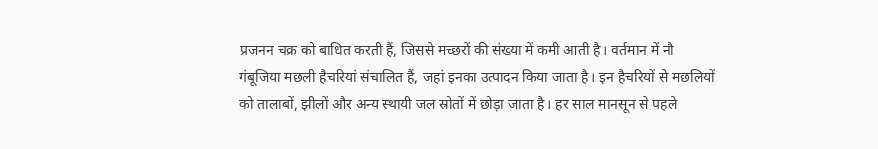प्रजनन चक्र को बाधित करती हैं, जिससे मच्छरों की संख्या में कमी आती है। वर्तमान में नौ गंबूजिया मछली हैचरियां संचालित हैं, जहां इनका उत्पादन किया जाता है। इन हैचरियों से मछलियों को तालाबों, झीलों और अन्य स्थायी जल स्रोतों में छोड़ा जाता है। हर साल मानसून से पहले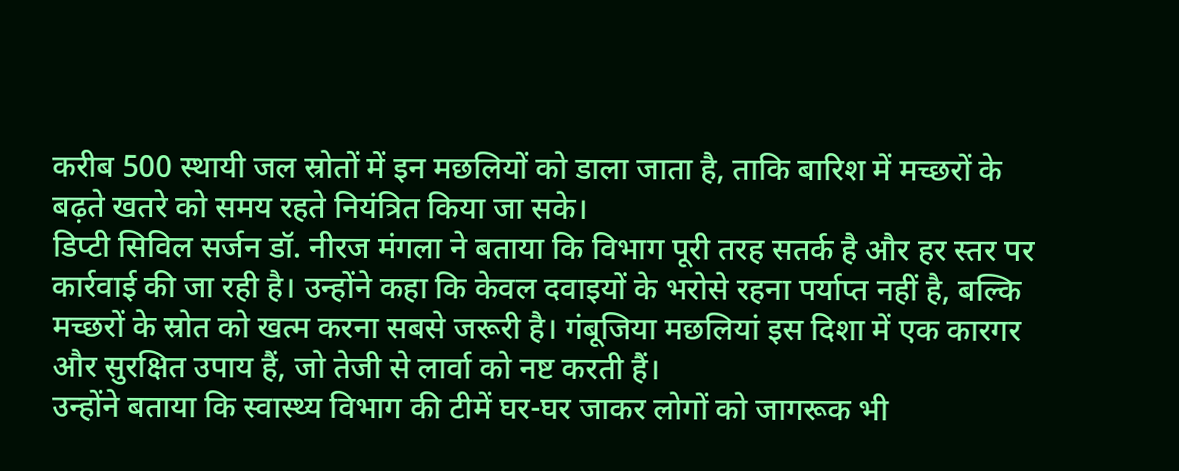करीब 500 स्थायी जल स्रोतों में इन मछलियों को डाला जाता है, ताकि बारिश में मच्छरों के बढ़ते खतरे को समय रहते नियंत्रित किया जा सके।
डिप्टी सिविल सर्जन डॉ. नीरज मंगला ने बताया कि विभाग पूरी तरह सतर्क है और हर स्तर पर कार्रवाई की जा रही है। उन्होंने कहा कि केवल दवाइयों के भरोसे रहना पर्याप्त नहीं है, बल्कि मच्छरों के स्रोत को खत्म करना सबसे जरूरी है। गंबूजिया मछलियां इस दिशा में एक कारगर और सुरक्षित उपाय हैं, जो तेजी से लार्वा को नष्ट करती हैं।
उन्होंने बताया कि स्वास्थ्य विभाग की टीमें घर-घर जाकर लोगों को जागरूक भी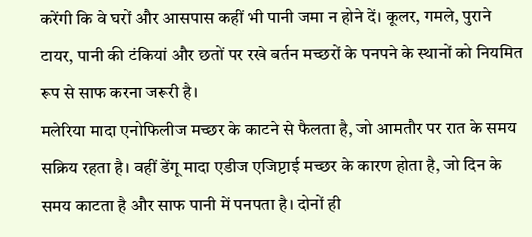करेंगी कि वे घरों और आसपास कहीं भी पानी जमा न होने दें। कूलर, गमले, पुराने टायर, पानी की टंकियां और छतों पर रखे बर्तन मच्छरों के पनपने के स्थानों को नियमित रूप से साफ करना जरूरी है।
मलेरिया मादा एनोफिलीज मच्छर के काटने से फैलता है, जो आमतौर पर रात के समय सक्रिय रहता है। वहीं डेंगू मादा एडीज एजिप्टाई मच्छर के कारण होता है, जो दिन के समय काटता है और साफ पानी में पनपता है। दोनों ही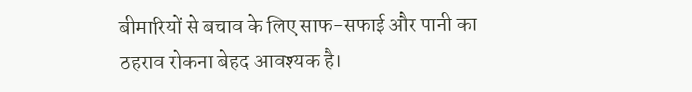बीमारियों से बचाव के लिए साफ-सफाई और पानी का ठहराव रोकना बेहद आवश्यक है।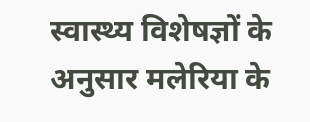स्वास्थ्य विशेषज्ञों के अनुसार मलेरिया के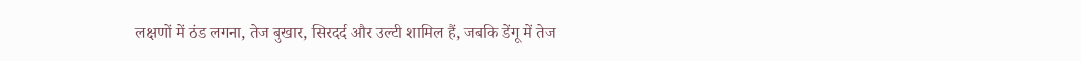लक्षणों में ठंड लगना, तेज बुखार, सिरदर्द और उल्टी शामिल हैं, जबकि डेंगू में तेज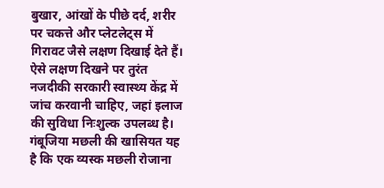बुखार, आंखों के पीछे दर्द, शरीर पर चकत्ते और प्लेटलेट्स में गिरावट जैसे लक्षण दिखाई देते हैं। ऐसे लक्षण दिखने पर तुरंत नजदीकी सरकारी स्वास्थ्य केंद्र में जांच करवानी चाहिए, जहां इलाज की सुविधा निःशुल्क उपलब्ध है।
गंबूजिया मछली की खासियत यह है कि एक व्यस्क मछली रोजाना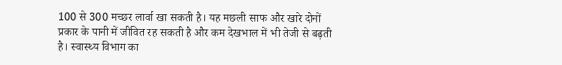100 से 300 मच्छर लार्वा खा सकती है। यह मछली साफ और खारे दोनों प्रकार के पानी में जीवित रह सकती है और कम देखभाल में भी तेजी से बढ़ती है। स्वास्थ्य विभाग का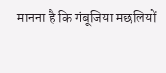मानना है कि गंबूजिया मछलियों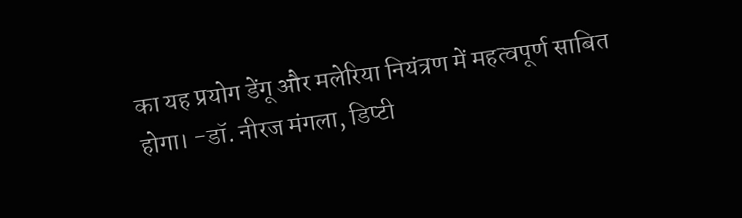का यह प्रयोग डेंगू और मलेरिया नियंत्रण में महत्वपूर्ण साबित होगा। -डॉ. नीरज मंगला, डिप्टी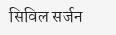सिविल सर्जन